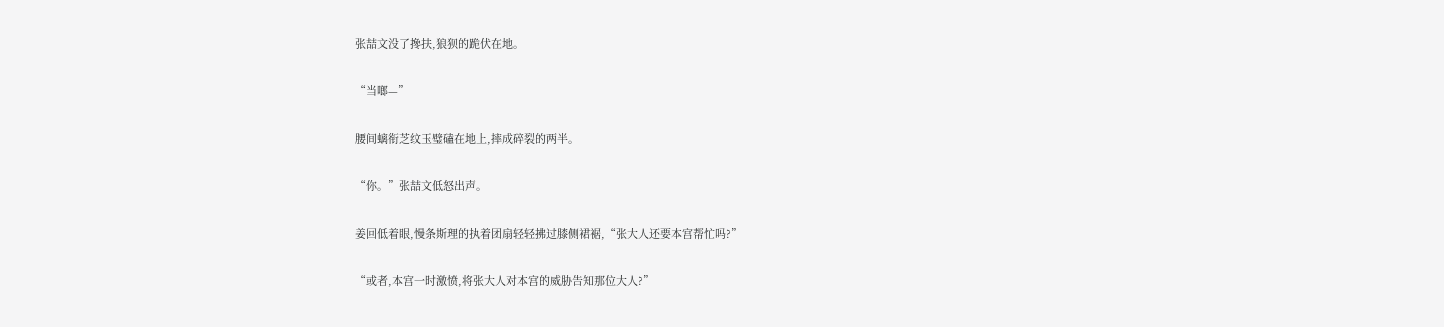张喆文没了搀扶,狼狈的跪伏在地。

“当啷—”

腰间螭衔芝纹玉璧磕在地上,摔成碎裂的两半。

“你。”张喆文低怒出声。

姜回低着眼,慢条斯理的执着团扇轻轻拂过膝侧裙裾,“张大人还要本宫帮忙吗?”

“或者,本宫一时激愤,将张大人对本宫的威胁告知那位大人?”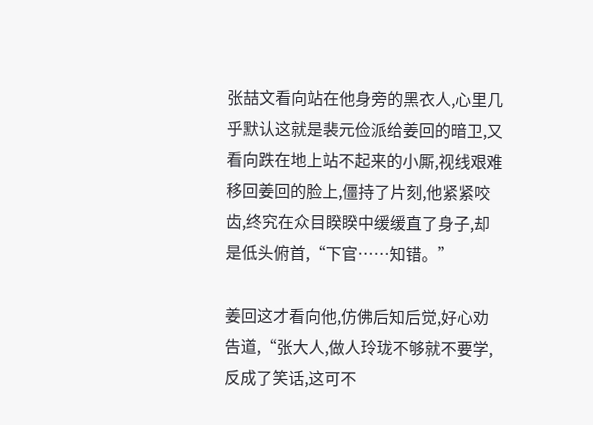张喆文看向站在他身旁的黑衣人,心里几乎默认这就是裴元俭派给姜回的暗卫,又看向跌在地上站不起来的小厮,视线艰难移回姜回的脸上,僵持了片刻,他紧紧咬齿,终究在众目睽睽中缓缓直了身子,却是低头俯首,“下官……知错。”

姜回这才看向他,仿佛后知后觉,好心劝告道,“张大人,做人玲珑不够就不要学,反成了笑话,这可不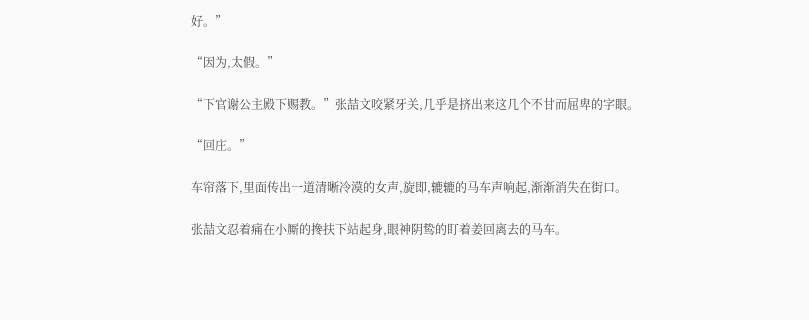好。”

“因为,太假。”

“下官谢公主殿下赐教。”张喆文咬紧牙关,几乎是挤出来这几个不甘而屈卑的字眼。

“回庄。”

车帘落下,里面传出一道清晰冷漠的女声,旋即,辘辘的马车声响起,渐渐消失在街口。

张喆文忍着痛在小厮的搀扶下站起身,眼神阴鸷的盯着姜回离去的马车。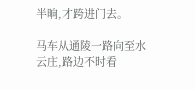半晌,才跨进门去。

马车从通陵一路向至水云庄,路边不时看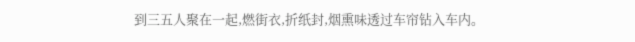到三五人聚在一起,燃街衣,折纸封,烟熏味透过车帘钻入车内。